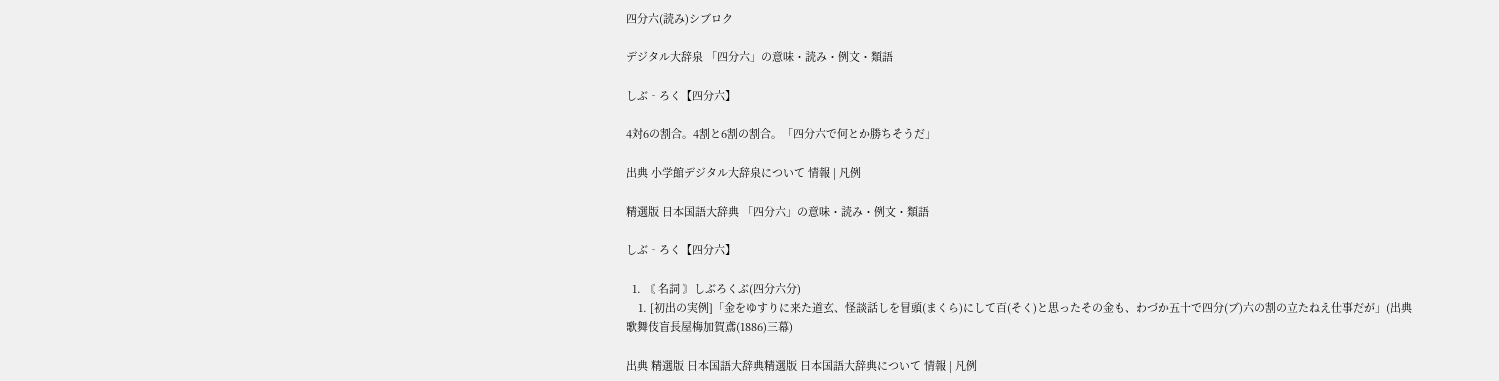四分六(読み)シブロク

デジタル大辞泉 「四分六」の意味・読み・例文・類語

しぶ‐ろく【四分六】

4対6の割合。4割と6割の割合。「四分六で何とか勝ちそうだ」

出典 小学館デジタル大辞泉について 情報 | 凡例

精選版 日本国語大辞典 「四分六」の意味・読み・例文・類語

しぶ‐ろく【四分六】

  1. 〘 名詞 〙しぶろくぶ(四分六分)
    1. [初出の実例]「金をゆすりに来た道玄、怪談話しを冒頭(まくら)にして百(そく)と思ったその金も、わづか五十で四分(ブ)六の割の立たねえ仕事だが」(出典歌舞伎盲長屋梅加賀鳶(1886)三幕)

出典 精選版 日本国語大辞典精選版 日本国語大辞典について 情報 | 凡例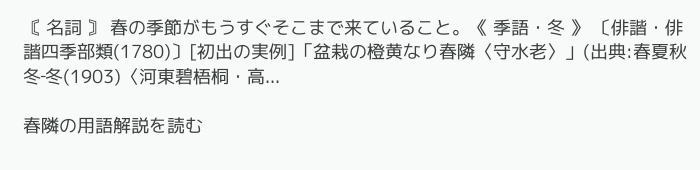〘 名詞 〙 春の季節がもうすぐそこまで来ていること。《 季語・冬 》 〔俳諧・俳諧四季部類(1780)〕[初出の実例]「盆栽の橙黄なり春隣〈守水老〉」(出典:春夏秋冬‐冬(1903)〈河東碧梧桐・高...

春隣の用語解説を読む